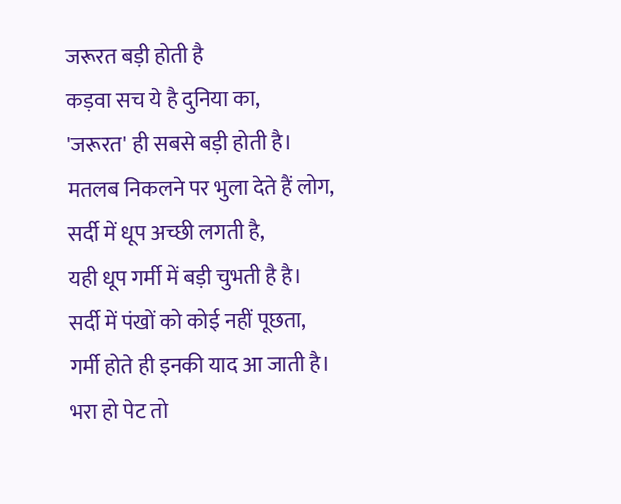जरूरत बड़ी होती है
कड़वा सच ये है दुनिया का,
'जरूरत' ही सबसे बड़ी होती है।
मतलब निकलने पर भुला देते हैं लोग,
सर्दी में धूप अच्छी लगती है,
यही धूप गर्मी में बड़ी चुभती है है।
सर्दी में पंखों को कोई नहीं पूछता,
गर्मी होते ही इनकी याद आ जाती है।
भरा हो पेट तो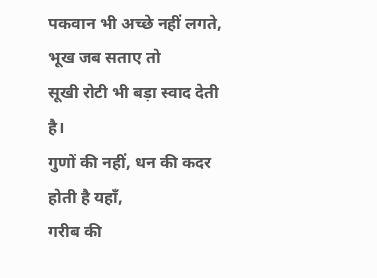पकवान भी अच्छे नहीं लगते,
भूख जब सताए तो
सूखी रोटी भी बड़ा स्वाद देती है।
गुणों की नहीं, धन की कदर होती है यहाँ,
गरीब की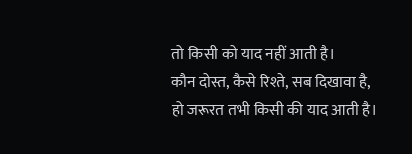तो किसी को याद नहीं आती है।
कौन दोस्त, कैसे रिश्ते, सब दिखावा है,
हो जरूरत तभी किसी की याद आती है।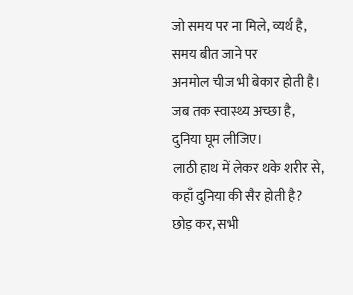जो समय पर ना मिले, व्यर्थ है,
समय बीत जाने पर
अनमोल चीज भी बेकार होती है।
जब तक स्वास्थ्य अच्छा है,
दुनिया घूम लीजिए।
लाठी हाथ में लेकर थके शरीर से,
कहाँ दुनिया की सैर होती है?
छोड़ कर, सभी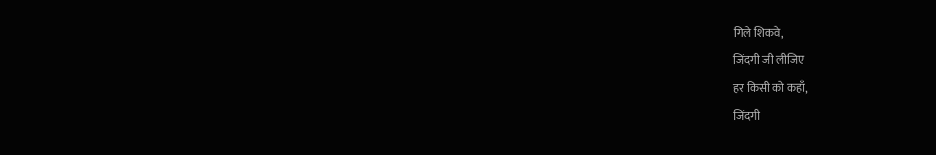गिले शिकवे,
जिंदगी जी लीजिए
हर किसी को कहाँ,
जिंदगी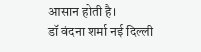आसान होती है।
डॉ वंदना शर्मा नई दिल्ली